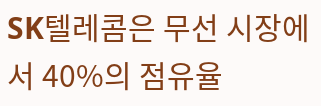SK텔레콤은 무선 시장에서 40%의 점유율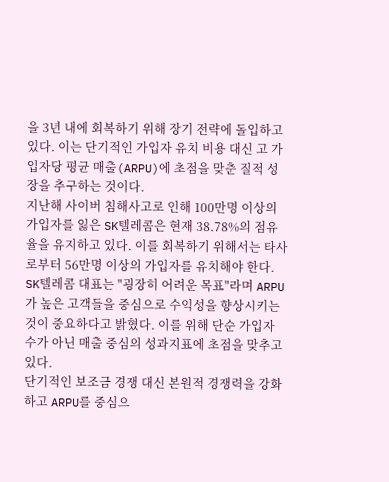을 3년 내에 회복하기 위해 장기 전략에 돌입하고 있다. 이는 단기적인 가입자 유치 비용 대신 고 가입자당 평균 매출(ARPU)에 초점을 맞춘 질적 성장을 추구하는 것이다.
지난해 사이버 침해사고로 인해 100만명 이상의 가입자를 잃은 SK텔레콤은 현재 38.78%의 점유율을 유지하고 있다. 이를 회복하기 위해서는 타사로부터 56만명 이상의 가입자를 유치해야 한다.
SK텔레콤 대표는 "굉장히 어려운 목표"라며 ARPU가 높은 고객들을 중심으로 수익성을 향상시키는 것이 중요하다고 밝혔다. 이를 위해 단순 가입자 수가 아닌 매출 중심의 성과지표에 초점을 맞추고 있다.
단기적인 보조금 경쟁 대신 본원적 경쟁력을 강화하고 ARPU를 중심으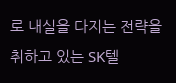로 내실을 다지는 전략을 취하고 있는 SK텔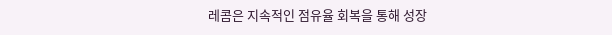레콤은 지속적인 점유율 회복을 통해 성장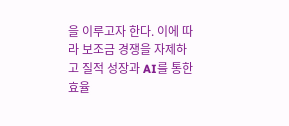을 이루고자 한다. 이에 따라 보조금 경쟁을 자제하고 질적 성장과 AI를 통한 효율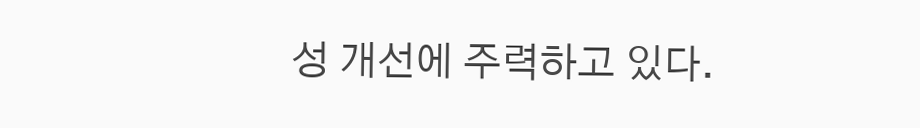성 개선에 주력하고 있다.